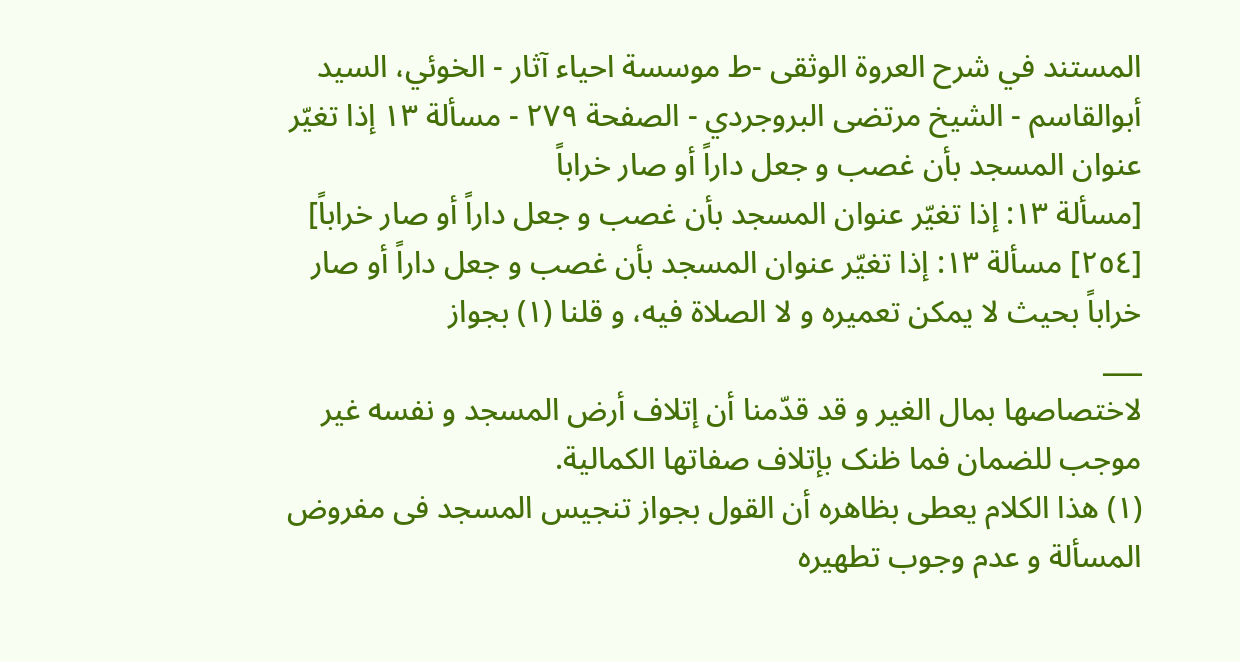المستند في شرح العروة الوثقى -ط موسسة احياء آثار - الخوئي، السيد أبوالقاسم - الشيخ مرتضى البروجردي - الصفحة ٢٧٩ - مسألة ١٣ إذا تغیّر عنوان المسجد بأن غصب و جعل داراً أو صار خراباً
[مسألة ١٣: إذا تغیّر عنوان المسجد بأن غصب و جعل داراً أو صار خراباً]
[٢٥٤] مسألة ١٣: إذا تغیّر عنوان المسجد بأن غصب و جعل داراً أو صار خراباً بحیث لا یمکن تعمیره و لا الصلاة فیه، و قلنا (١) بجواز
___
لاختصاصها بمال الغیر و قد قدّمنا أن إتلاف أرض المسجد و نفسه غیر موجب للضمان فما ظنک بإتلاف صفاتها الکمالیة.
(١) هذا الکلام یعطی بظاهره أن القول بجواز تنجیس المسجد فی مفروض المسألة و عدم وجوب تطهیره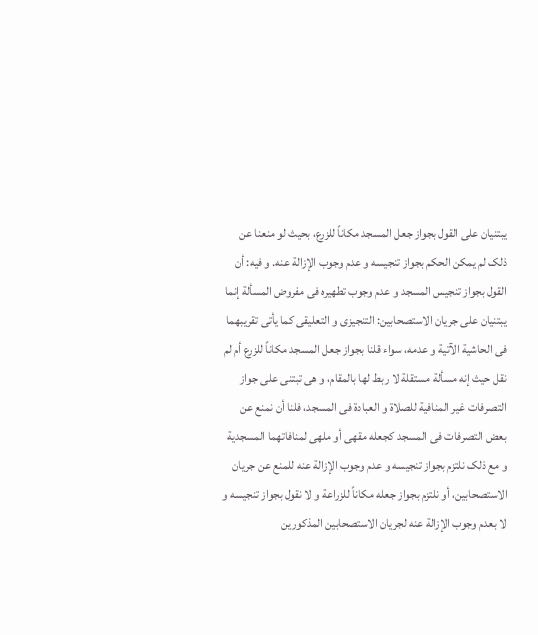یبتنیان علی القول بجواز جعل المسجد مکاناً للزرع، بحیث لو منعنا عن ذلک لم یمکن الحکم بجواز تنجیسه و عدم وجوب الإزالة عنه. و فیه: أن القول بجواز تنجیس المسجد و عدم وجوب تطهیره فی مفروض المسألة إنما یبتنیان علی جریان الاستصحابین: التنجیزی و التعلیقی کما یأتی تقریبهما فی الحاشیة الآتیة و عدمه، سواء قلنا بجواز جعل المسجد مکاناً للزرع أم لم نقل حیث إنه مسألة مستقلة لا ربط لها بالمقام، و هی تبتنی علی جواز التصرفات غیر المنافیة للصلاة و العبادة فی المسجد، فلنا أن نمنع عن بعض التصرفات فی المسجد کجعله مقهی أو ملهی لمنافاتهما المسجدیة و مع ذلک نلتزم بجواز تنجیسه و عدم وجوب الإزالة عنه للمنع عن جریان الاستصحابین، أو نلتزم بجواز جعله مکاناً للزراعة و لا نقول بجواز تنجیسه و لا بعدم وجوب الإزالة عنه لجریان الاستصحابین المذکورین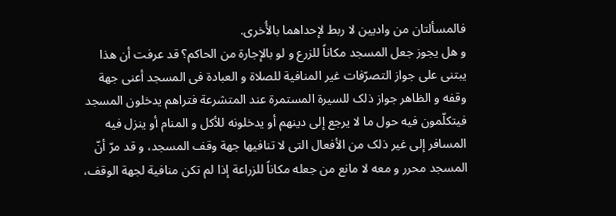فالمسألتان من وادیین لا ربط لإحداهما بالأُخری.
و هل یجوز جعل المسجد مکاناً للزرع و لو بالإجارة من الحاکم؟ قد عرفت أن هذا یبتنی علی جواز التصرّفات غیر المنافیة للصلاة و العبادة فی المسجد أعنی جهة وقفه و الظاهر جواز ذلک للسیرة المستمرة عند المتشرعة فتراهم یدخلون المسجد فیتکلّمون فیه حول ما لا یرجع إلی دینهم أو یدخلونه للأکل و المنام أو ینزل فیه المسافر إلی غیر ذلک من الأفعال التی لا تنافیها جهة وقف المسجد، و قد مرّ أنّ المسجد محرر و معه لا مانع من جعله مکاناً للزراعة إذا لم تکن منافیة لجهة الوقف،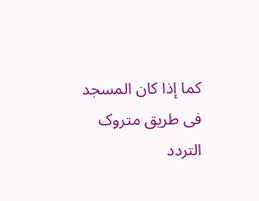کما إذا کان المسجد فی طریق متروک التردد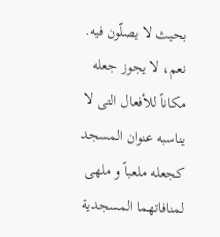بحیث لا یصلّون فیه. نعم، لا یجوز جعله مکاناً للأفعال التی لا یناسبه عنوان المسجد کجعله ملعباً و ملهی لمنافاتهما المسجدیة